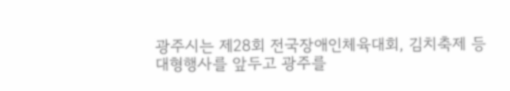광주시는 제28회 전국장애인체육대회, 김치축제 등 대형행사를 앞두고 광주를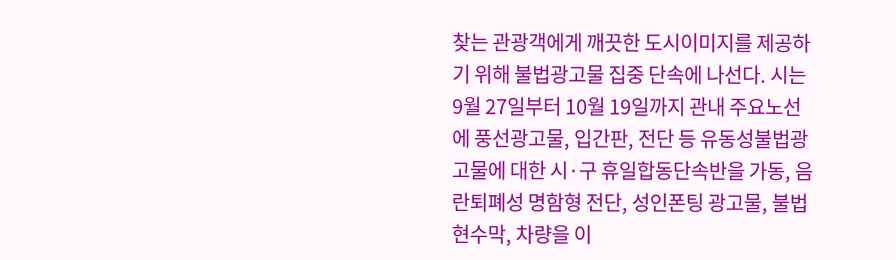찾는 관광객에게 깨끗한 도시이미지를 제공하기 위해 불법광고물 집중 단속에 나선다. 시는 9월 27일부터 10월 19일까지 관내 주요노선에 풍선광고물, 입간판, 전단 등 유동성불법광고물에 대한 시·구 휴일합동단속반을 가동, 음란퇴폐성 명함형 전단, 성인폰팅 광고물, 불법현수막, 차량을 이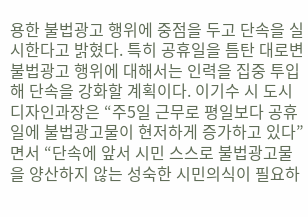용한 불법광고 행위에 중점을 두고 단속을 실시한다고 밝혔다. 특히 공휴일을 틈탄 대로변 불법광고 행위에 대해서는 인력을 집중 투입해 단속을 강화할 계획이다. 이기수 시 도시디자인과장은 “주5일 근무로 평일보다 공휴일에 불법광고물이 현저하게 증가하고 있다”면서 “단속에 앞서 시민 스스로 불법광고물을 양산하지 않는 성숙한 시민의식이 필요하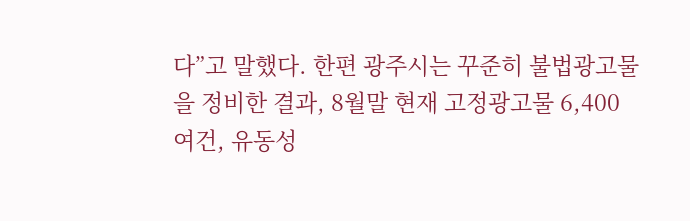다”고 말했다. 한편 광주시는 꾸준히 불법광고물을 정비한 결과, 8월말 현재 고정광고물 6,400여건, 유동성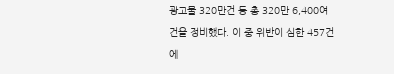광고물 320만건 등 총 320만 6,400여건을 정비했다. 이 중 위반이 심한 457건에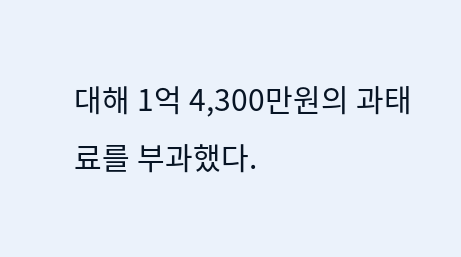대해 1억 4,300만원의 과태료를 부과했다.